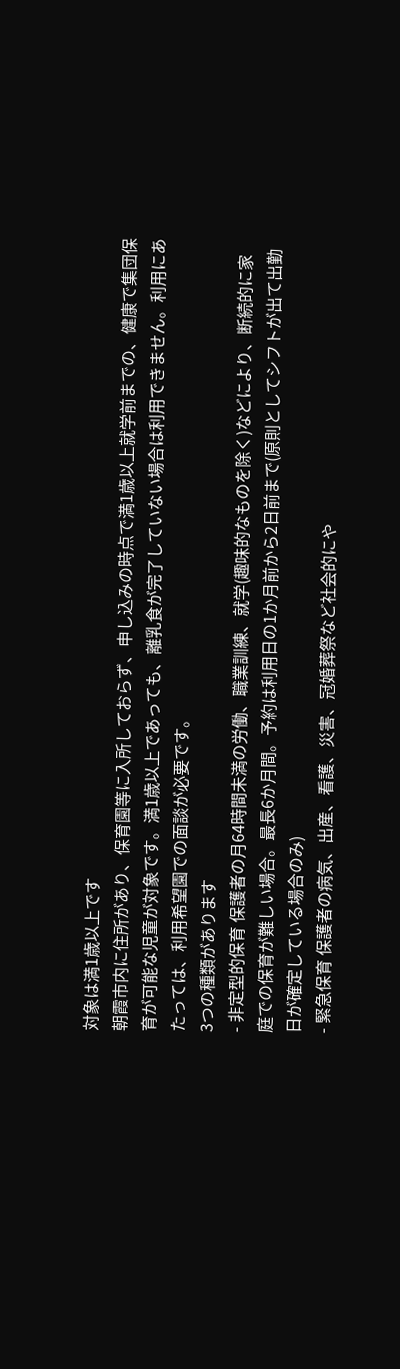対象は満1歳以上です
朝霞市内に住所があり、保育園等に入所しておらず、申し込みの時点で満1歳以上就学前までの、健康で集団保育が可能な児童が対象です。満1歳以上であっても、離乳食が完了していない場合は利用できません。利用にあたっては、利用希望園での面談が必要です。
3つの種類があります
- 非定型的保育 保護者の月64時間未満の労働、職業訓練、就学(趣味的なものを除く)などにより、断続的に家庭での保育が難しい場合。最長6か月間。予約は利用日の1か月前から2日前まで(原則としてシフトが出て出勤日が確定している場合のみ)
- 緊急保育 保護者の病気、出産、看護、災害、冠婚葬祭など社会的にや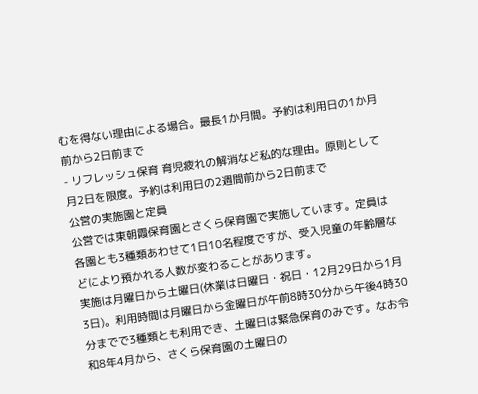むを得ない理由による場合。最長1か月間。予約は利用日の1か月前から2日前まで
- リフレッシュ保育 育児疲れの解消など私的な理由。原則として月2日を限度。予約は利用日の2週間前から2日前まで
公営の実施園と定員
公営では東朝霞保育園とさくら保育園で実施しています。定員は各園とも3種類あわせて1日10名程度ですが、受入児童の年齢層などにより預かれる人数が変わることがあります。
実施は月曜日から土曜日(休業は日曜日・祝日・12月29日から1月3日)。利用時間は月曜日から金曜日が午前8時30分から午後4時30分までで3種類とも利用でき、土曜日は緊急保育のみです。なお令和8年4月から、さくら保育園の土曜日の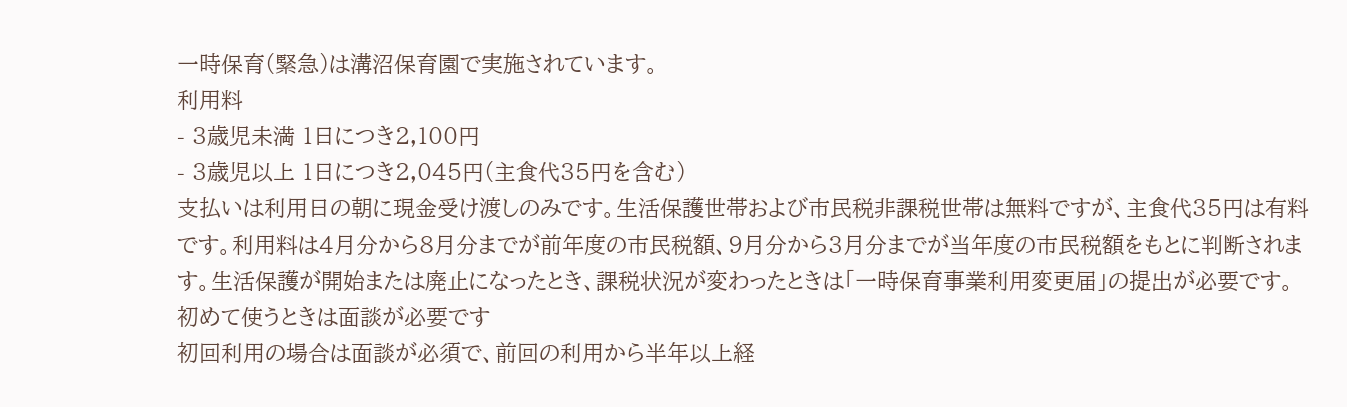一時保育(緊急)は溝沼保育園で実施されています。
利用料
- 3歳児未満 1日につき2,100円
- 3歳児以上 1日につき2,045円(主食代35円を含む)
支払いは利用日の朝に現金受け渡しのみです。生活保護世帯および市民税非課税世帯は無料ですが、主食代35円は有料です。利用料は4月分から8月分までが前年度の市民税額、9月分から3月分までが当年度の市民税額をもとに判断されます。生活保護が開始または廃止になったとき、課税状況が変わったときは「一時保育事業利用変更届」の提出が必要です。
初めて使うときは面談が必要です
初回利用の場合は面談が必須で、前回の利用から半年以上経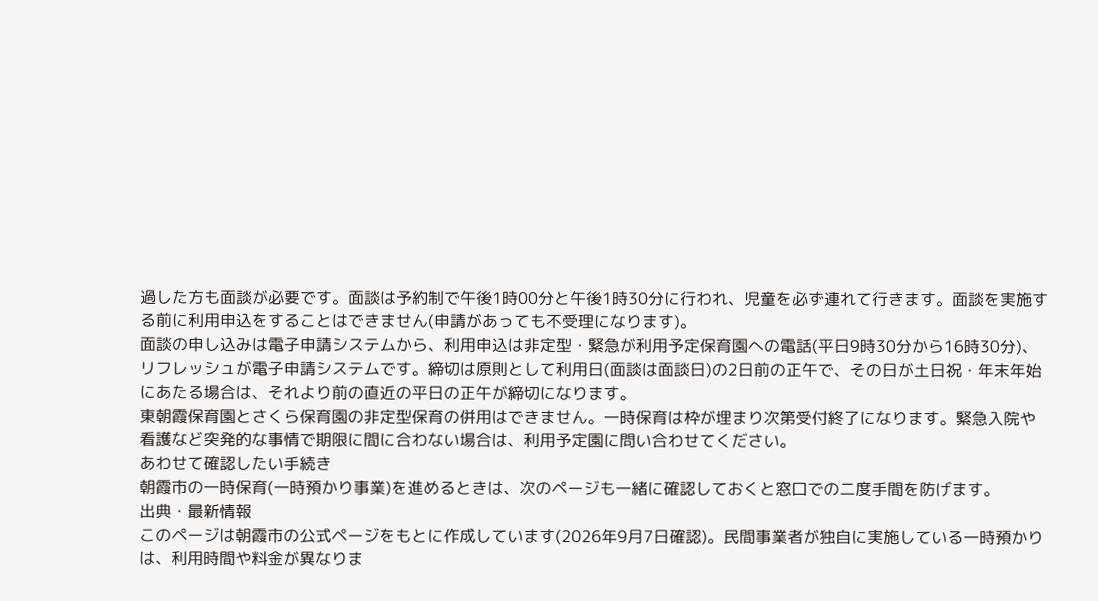過した方も面談が必要です。面談は予約制で午後1時00分と午後1時30分に行われ、児童を必ず連れて行きます。面談を実施する前に利用申込をすることはできません(申請があっても不受理になります)。
面談の申し込みは電子申請システムから、利用申込は非定型・緊急が利用予定保育園への電話(平日9時30分から16時30分)、リフレッシュが電子申請システムです。締切は原則として利用日(面談は面談日)の2日前の正午で、その日が土日祝・年末年始にあたる場合は、それより前の直近の平日の正午が締切になります。
東朝霞保育園とさくら保育園の非定型保育の併用はできません。一時保育は枠が埋まり次第受付終了になります。緊急入院や看護など突発的な事情で期限に間に合わない場合は、利用予定園に問い合わせてください。
あわせて確認したい手続き
朝霞市の一時保育(一時預かり事業)を進めるときは、次のページも一緒に確認しておくと窓口での二度手間を防げます。
出典・最新情報
このページは朝霞市の公式ページをもとに作成しています(2026年9月7日確認)。民間事業者が独自に実施している一時預かりは、利用時間や料金が異なりま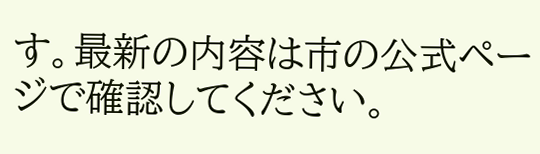す。最新の内容は市の公式ページで確認してください。